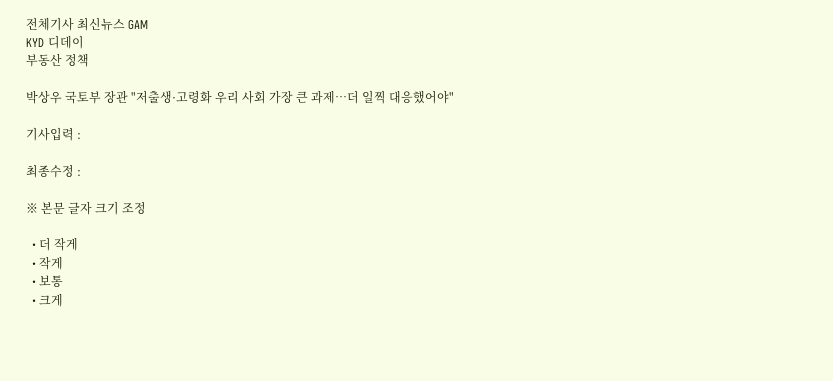전체기사 최신뉴스 GAM
KYD 디데이
부동산 정책

박상우 국토부 장관 "저출생·고령화 우리 사회 가장 큰 과제…더 일찍 대응했어야"

기사입력 :

최종수정 :

※ 본문 글자 크기 조정

  • 더 작게
  • 작게
  • 보통
  • 크게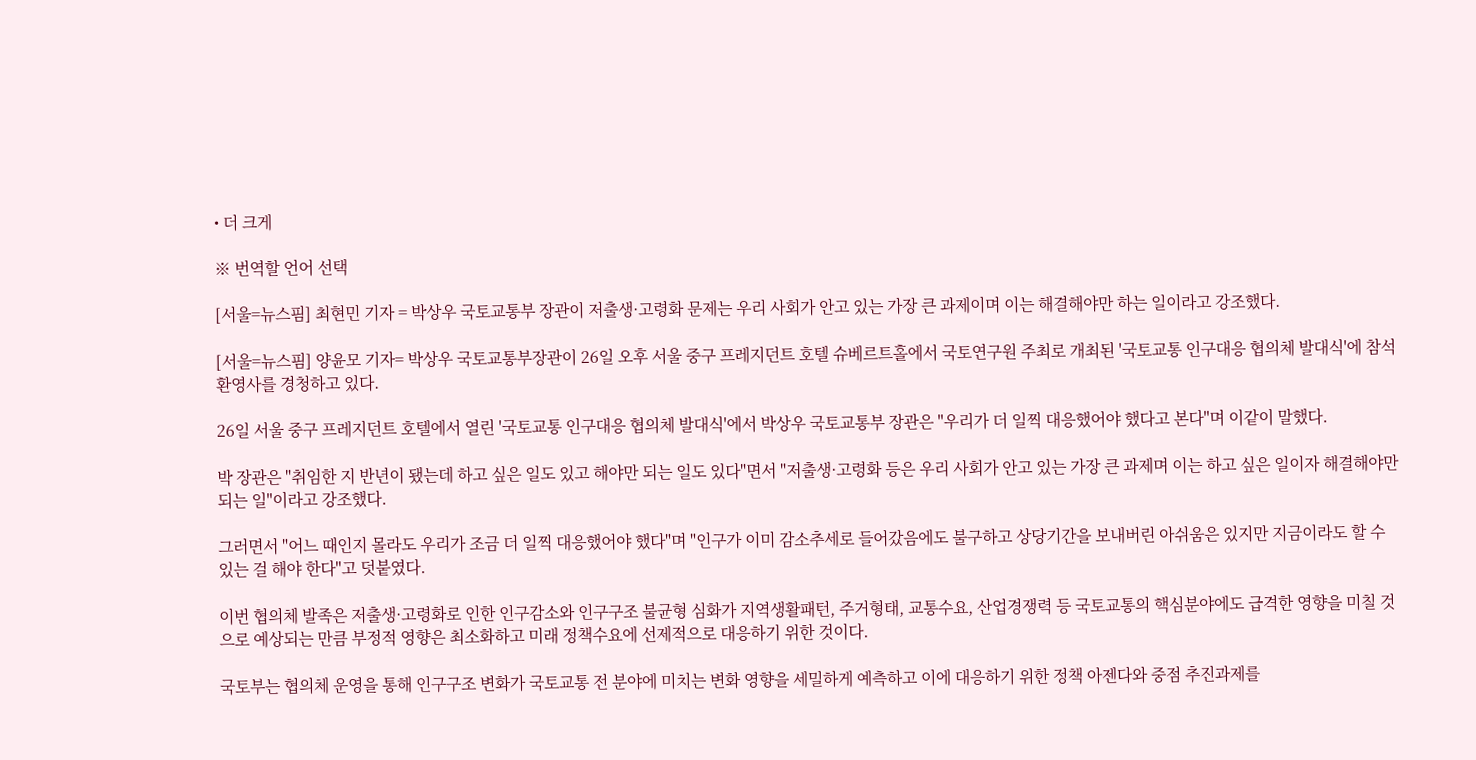• 더 크게

※ 번역할 언어 선택

[서울=뉴스핌] 최현민 기자 = 박상우 국토교통부 장관이 저출생·고령화 문제는 우리 사회가 안고 있는 가장 큰 과제이며 이는 해결해야만 하는 일이라고 강조했다.

[서울=뉴스핌] 양윤모 기자= 박상우 국토교통부장관이 26일 오후 서울 중구 프레지던트 호텔 슈베르트홀에서 국토연구원 주최로 개최된 '국토교통 인구대응 협의체 발대식'에 참석 환영사를 경청하고 있다.

26일 서울 중구 프레지던트 호텔에서 열린 '국토교통 인구대응 협의체 발대식'에서 박상우 국토교통부 장관은 "우리가 더 일찍 대응했어야 했다고 본다"며 이같이 말했다.

박 장관은 "취임한 지 반년이 됐는데 하고 싶은 일도 있고 해야만 되는 일도 있다"면서 "저출생·고령화 등은 우리 사회가 안고 있는 가장 큰 과제며 이는 하고 싶은 일이자 해결해야만 되는 일"이라고 강조했다.

그러면서 "어느 때인지 몰라도 우리가 조금 더 일찍 대응했어야 했다"며 "인구가 이미 감소추세로 들어갔음에도 불구하고 상당기간을 보내버린 아쉬움은 있지만 지금이라도 할 수 있는 걸 해야 한다"고 덧붙였다.

이번 협의체 발족은 저출생·고령화로 인한 인구감소와 인구구조 불균형 심화가 지역생활패턴, 주거형태, 교통수요, 산업경쟁력 등 국토교통의 핵심분야에도 급격한 영향을 미칠 것으로 예상되는 만큼 부정적 영향은 최소화하고 미래 정책수요에 선제적으로 대응하기 위한 것이다.

국토부는 협의체 운영을 통해 인구구조 변화가 국토교통 전 분야에 미치는 변화 영향을 세밀하게 예측하고 이에 대응하기 위한 정책 아젠다와 중점 추진과제를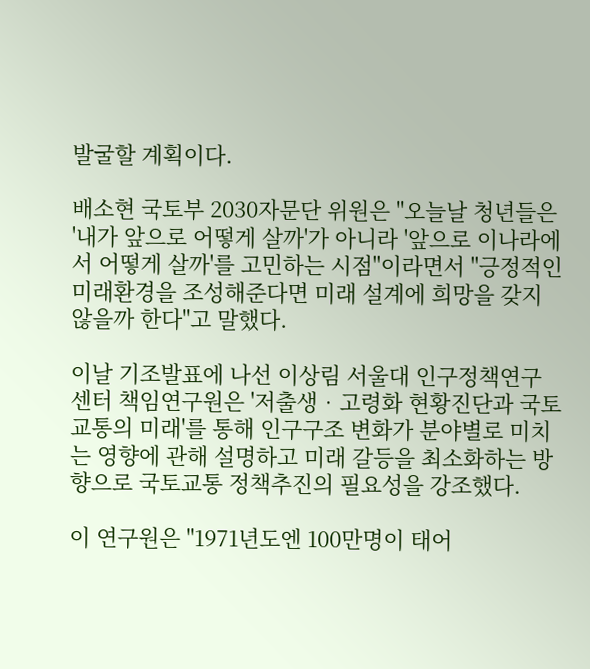발굴할 계획이다.

배소현 국토부 2030자문단 위원은 "오늘날 청년들은 '내가 앞으로 어떻게 살까'가 아니라 '앞으로 이나라에서 어떻게 살까'를 고민하는 시점"이라면서 "긍정적인 미래환경을 조성해준다면 미래 설계에 희망을 갖지 않을까 한다"고 말했다.

이날 기조발표에 나선 이상림 서울대 인구정책연구센터 책임연구원은 '저출생‧고령화 현황진단과 국토교통의 미래'를 통해 인구구조 변화가 분야별로 미치는 영향에 관해 설명하고 미래 갈등을 최소화하는 방향으로 국토교통 정책추진의 필요성을 강조했다.

이 연구원은 "1971년도엔 100만명이 태어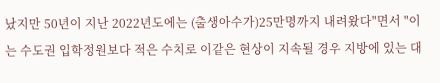났지만 50년이 지난 2022년도에는 (출생아수가)25만명까지 내려왔다"면서 "이는 수도권 입학정원보다 적은 수치로 이같은 현상이 지속될 경우 지방에 있는 대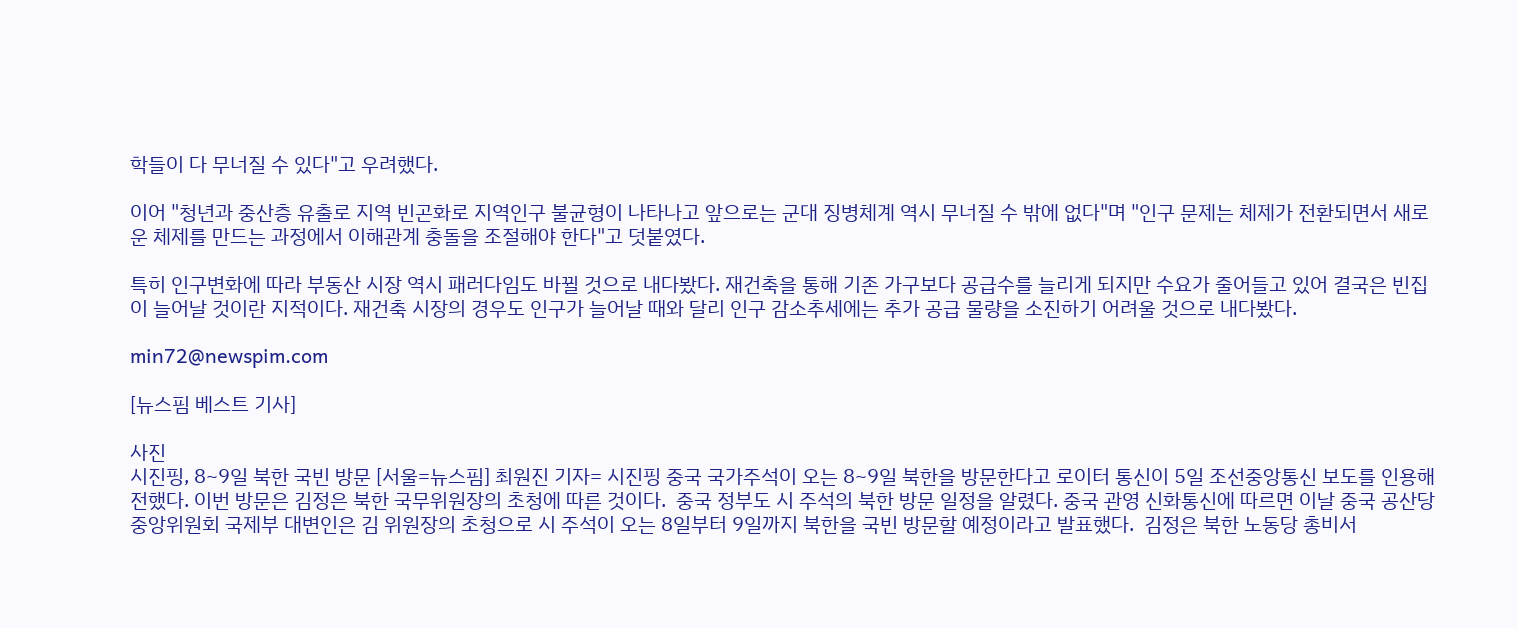학들이 다 무너질 수 있다"고 우려했다.

이어 "청년과 중산층 유출로 지역 빈곤화로 지역인구 불균형이 나타나고 앞으로는 군대 징병체계 역시 무너질 수 밖에 없다"며 "인구 문제는 체제가 전환되면서 새로운 체제를 만드는 과정에서 이해관계 충돌을 조절해야 한다"고 덧붙였다.

특히 인구변화에 따라 부동산 시장 역시 패러다임도 바뀔 것으로 내다봤다. 재건축을 통해 기존 가구보다 공급수를 늘리게 되지만 수요가 줄어들고 있어 결국은 빈집이 늘어날 것이란 지적이다. 재건축 시장의 경우도 인구가 늘어날 때와 달리 인구 감소추세에는 추가 공급 물량을 소진하기 어려울 것으로 내다봤다.

min72@newspim.com

[뉴스핌 베스트 기사]

사진
시진핑, 8~9일 북한 국빈 방문 [서울=뉴스핌] 최원진 기자= 시진핑 중국 국가주석이 오는 8~9일 북한을 방문한다고 로이터 통신이 5일 조선중앙통신 보도를 인용해 전했다. 이번 방문은 김정은 북한 국무위원장의 초청에 따른 것이다.  중국 정부도 시 주석의 북한 방문 일정을 알렸다. 중국 관영 신화통신에 따르면 이날 중국 공산당 중앙위원회 국제부 대변인은 김 위원장의 초청으로 시 주석이 오는 8일부터 9일까지 북한을 국빈 방문할 예정이라고 발표했다.  김정은 북한 노동당 총비서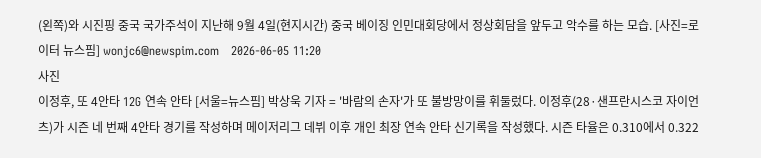(왼쪽)와 시진핑 중국 국가주석이 지난해 9월 4일(현지시간) 중국 베이징 인민대회당에서 정상회담을 앞두고 악수를 하는 모습. [사진=로이터 뉴스핌] wonjc6@newspim.com   2026-06-05 11:20
사진
이정후, 또 4안타 12G 연속 안타 [서울=뉴스핌] 박상욱 기자 = '바람의 손자'가 또 불방망이를 휘둘렀다. 이정후(28·샌프란시스코 자이언츠)가 시즌 네 번째 4안타 경기를 작성하며 메이저리그 데뷔 이후 개인 최장 연속 안타 신기록을 작성했다. 시즌 타율은 0.310에서 0.322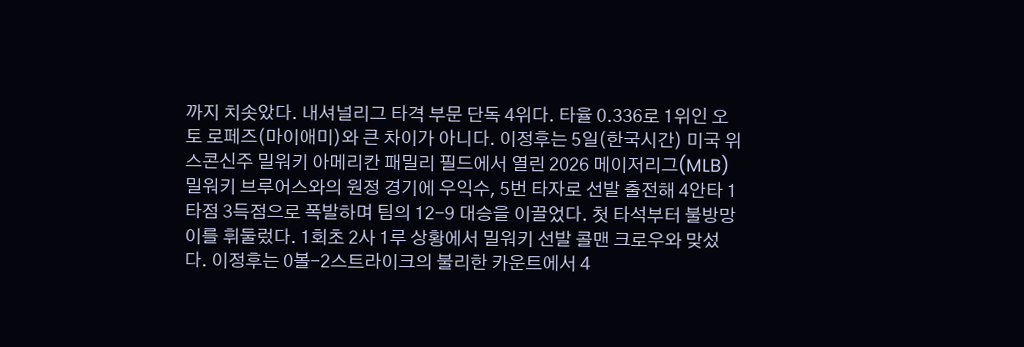까지 치솟았다. 내셔널리그 타격 부문 단독 4위다. 타율 0.336로 1위인 오토 로페즈(마이애미)와 큰 차이가 아니다. 이정후는 5일(한국시간) 미국 위스콘신주 밀워키 아메리칸 패밀리 필드에서 열린 2026 메이저리그(MLB) 밀워키 브루어스와의 원정 경기에 우익수, 5번 타자로 선발 출전해 4안타 1타점 3득점으로 폭발하며 팀의 12-9 대승을 이끌었다. 첫 타석부터 불방망이를 휘둘렀다. 1회초 2사 1루 상황에서 밀워키 선발 콜맨 크로우와 맞섰다. 이정후는 0볼-2스트라이크의 불리한 카운트에서 4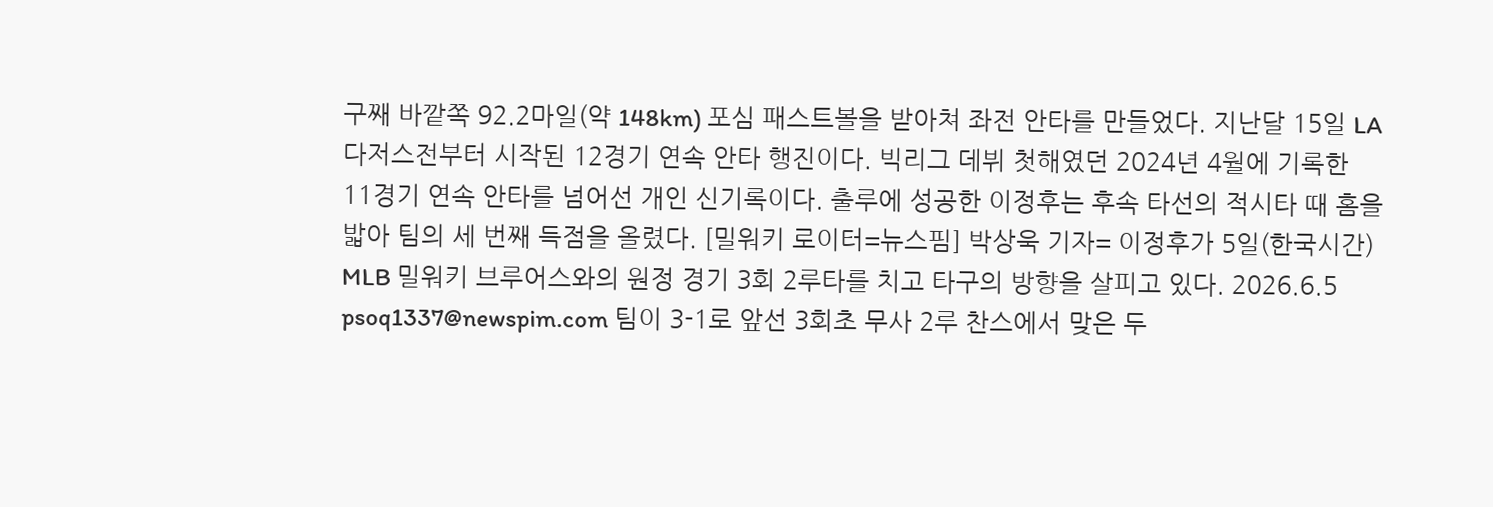구째 바깥쪽 92.2마일(약 148km) 포심 패스트볼을 받아쳐 좌전 안타를 만들었다. 지난달 15일 LA 다저스전부터 시작된 12경기 연속 안타 행진이다. 빅리그 데뷔 첫해였던 2024년 4월에 기록한 11경기 연속 안타를 넘어선 개인 신기록이다. 출루에 성공한 이정후는 후속 타선의 적시타 때 홈을 밟아 팀의 세 번째 득점을 올렸다. [밀워키 로이터=뉴스핌] 박상욱 기자= 이정후가 5일(한국시간) MLB 밀워키 브루어스와의 원정 경기 3회 2루타를 치고 타구의 방향을 살피고 있다. 2026.6.5 psoq1337@newspim.com 팀이 3-1로 앞선 3회초 무사 2루 찬스에서 맞은 두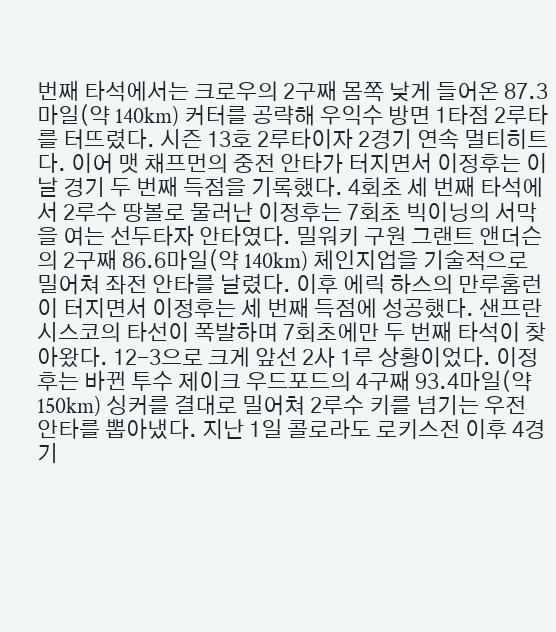번째 타석에서는 크로우의 2구째 몸쪽 낮게 들어온 87.3마일(약 140km) 커터를 공략해 우익수 방면 1타점 2루타를 터뜨렸다. 시즌 13호 2루타이자 2경기 연속 멀티히트다. 이어 맷 채프먼의 중전 안타가 터지면서 이정후는 이날 경기 두 번째 득점을 기록했다. 4회초 세 번째 타석에서 2루수 땅볼로 물러난 이정후는 7회초 빅이닝의 서막을 여는 선두타자 안타였다. 밀워키 구원 그랜트 앤더슨의 2구째 86.6마일(약 140km) 체인지업을 기술적으로 밀어쳐 좌전 안타를 날렸다. 이후 에릭 하스의 만루홈런이 터지면서 이정후는 세 번째 득점에 성공했다. 샌프란시스코의 타선이 폭발하며 7회초에만 두 번째 타석이 찾아왔다. 12-3으로 크게 앞선 2사 1루 상황이었다. 이정후는 바뀐 투수 제이크 우드포드의 4구째 93.4마일(약 150km) 싱커를 결대로 밀어쳐 2루수 키를 넘기는 우전 안타를 뽑아냈다. 지난 1일 콜로라도 로키스전 이후 4경기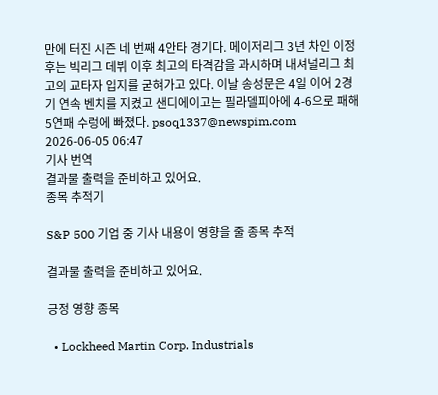만에 터진 시즌 네 번째 4안타 경기다. 메이저리그 3년 차인 이정후는 빅리그 데뷔 이후 최고의 타격감을 과시하며 내셔널리그 최고의 교타자 입지를 굳혀가고 있다. 이날 송성문은 4일 이어 2경기 연속 벤치를 지켰고 샌디에이고는 필라델피아에 4-6으로 패해 5연패 수렁에 빠졌다. psoq1337@newspim.com 2026-06-05 06:47
기사 번역
결과물 출력을 준비하고 있어요.
종목 추적기

S&P 500 기업 중 기사 내용이 영향을 줄 종목 추적

결과물 출력을 준비하고 있어요.

긍정 영향 종목

  • Lockheed Martin Corp. Industrials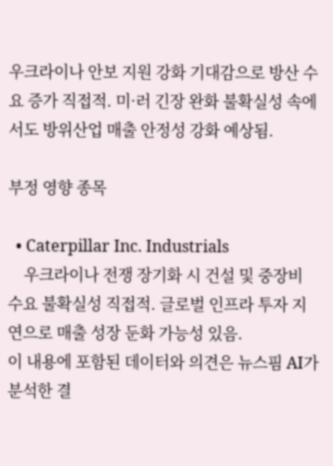우크라이나 안보 지원 강화 기대감으로 방산 수요 증가 직접적. 미·러 긴장 완화 불확실성 속에서도 방위산업 매출 안정성 강화 예상됨.

부정 영향 종목

  • Caterpillar Inc. Industrials
    우크라이나 전쟁 장기화 시 건설 및 중장비 수요 불확실성 직접적. 글로벌 인프라 투자 지연으로 매출 성장 둔화 가능성 있음.
이 내용에 포함된 데이터와 의견은 뉴스핌 AI가 분석한 결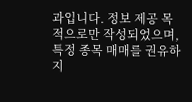과입니다. 정보 제공 목적으로만 작성되었으며, 특정 종목 매매를 권유하지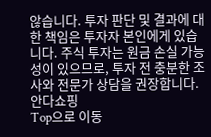않습니다. 투자 판단 및 결과에 대한 책임은 투자자 본인에게 있습니다. 주식 투자는 원금 손실 가능성이 있으므로, 투자 전 충분한 조사와 전문가 상담을 권장합니다.
안다쇼핑
Top으로 이동